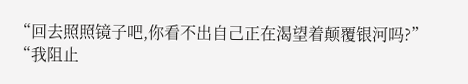“回去照照镜子吧,你看不出自己正在渴望着颠覆银河吗?”
“我阻止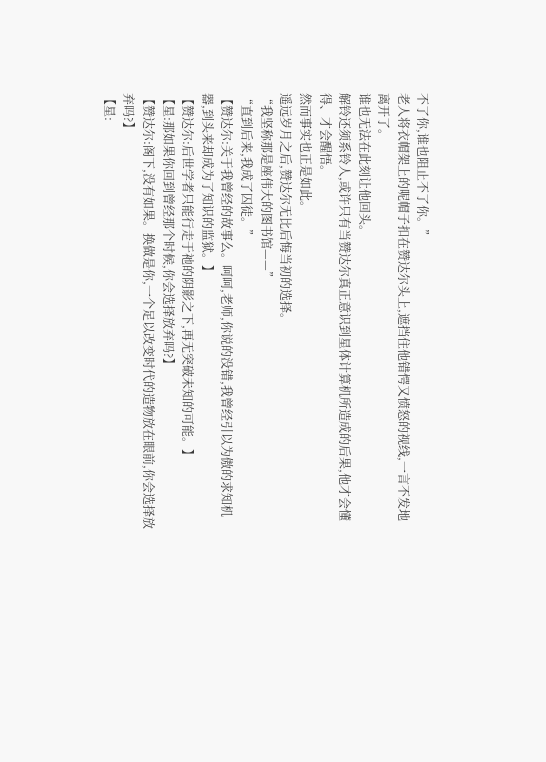不了你,谁也阻止不了你。”
老人将衣帽架上的呢帽子扣在赞达尔头上,遮挡住他错愕又愤怒的视线,一言不发地离开了。
谁也无法在此刻让他回头。
解铃还须系铃人,或许只有当赞达尔真正意识到星体计算机所造成的后果,他才会懂得、才会醒悟。
然而事实也正是如此。
遥远岁月之后,赞达尔无比后悔当初的选择。
“我坚称那是座伟大的图书馆——”
“直到后来,我成了囚徒。”
【赞达尔:关于我曾经的故事么。呵呵,老师,你说的没错,我曾经引以为傲的求知机器,到头来却成为了知识的监狱。】
【赞达尔:后世学者只能行走于祂的阴影之下,再无突破未知的可能。】
【星:那如果你回到曾经那个时候,你会选择放弃吗?】
【赞达尔:阁下,没有如果。换做是你,一个足以改变时代的造物放在眼前,你会选择放弃吗?】
【星: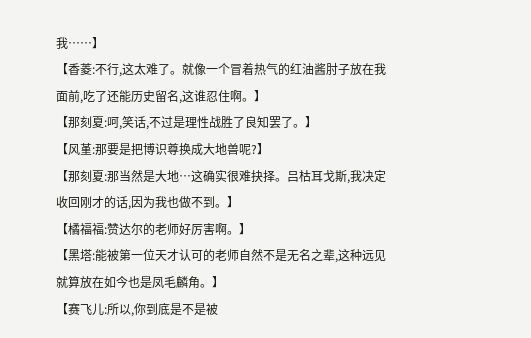我……】
【香菱:不行,这太难了。就像一个冒着热气的红油酱肘子放在我面前,吃了还能历史留名,这谁忍住啊。】
【那刻夏:呵,笑话,不过是理性战胜了良知罢了。】
【风堇:那要是把博识尊换成大地兽呢?】
【那刻夏:那当然是大地…这确实很难抉择。吕枯耳戈斯,我决定收回刚才的话,因为我也做不到。】
【橘福福:赞达尔的老师好厉害啊。】
【黑塔:能被第一位天才认可的老师自然不是无名之辈,这种远见就算放在如今也是凤毛麟角。】
【赛飞儿:所以,你到底是不是被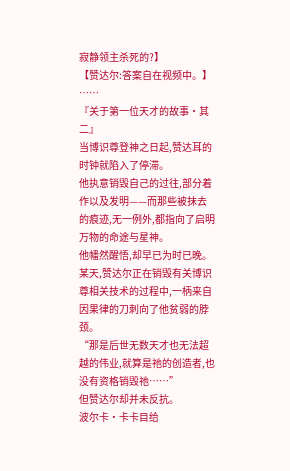寂静领主杀死的?】
【赞达尔:答案自在视频中。】
……
『关于第一位天才的故事·其二』
当博识尊登神之日起,赞达耳的时钟就陷入了停滞。
他执意销毁自己的过往,部分着作以及发明——而那些被抹去的痕迹,无一例外,都指向了启明万物的命途与星神。
他幡然醒悟,却早已为时已晚。
某天,赞达尔正在销毁有关博识尊相关技术的过程中,一柄来自因果律的刀刺向了他贫弱的脖颈。
“那是后世无数天才也无法超越的伟业,就算是祂的创造者,也没有资格销毁祂……”
但赞达尔却并未反抗。
波尔卡·卡卡目给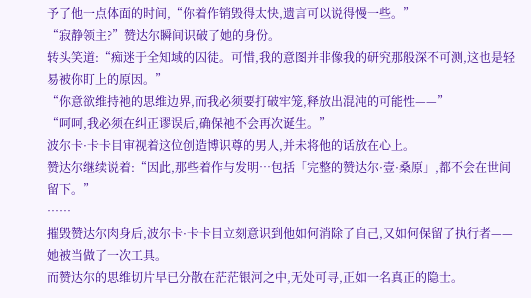予了他一点体面的时间,“你着作销毁得太快,遗言可以说得慢一些。”
“寂静领主?”赞达尔瞬间识破了她的身份。
转头笑道:“痴迷于全知域的囚徒。可惜,我的意图并非像我的研究那般深不可测,这也是轻易被你盯上的原因。”
“你意欲维持祂的思维边界,而我必须要打破牢笼,释放出混沌的可能性——”
“呵呵,我必须在纠正谬误后,确保祂不会再次诞生。”
波尔卡·卡卡目审视着这位创造博识尊的男人,并未将他的话放在心上。
赞达尔继续说着:“因此,那些着作与发明…包括「完整的赞达尔·壹·桑原」,都不会在世间留下。”
……
摧毁赞达尔肉身后,波尔卡·卡卡目立刻意识到他如何消除了自己,又如何保留了执行者——
她被当做了一次工具。
而赞达尔的思维切片早已分散在茫茫银河之中,无处可寻,正如一名真正的隐士。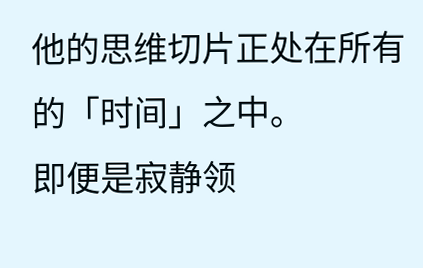他的思维切片正处在所有的「时间」之中。
即便是寂静领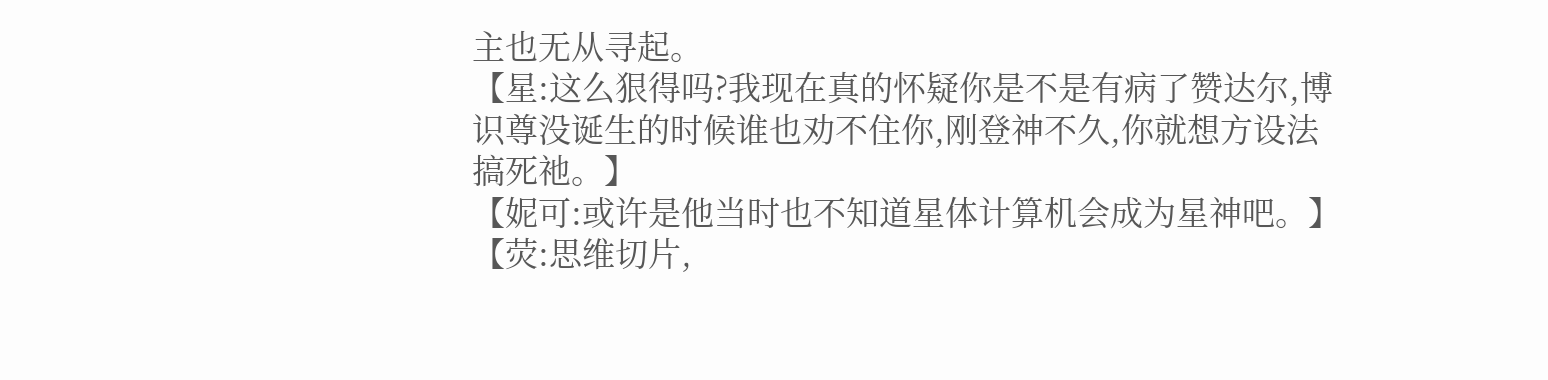主也无从寻起。
【星:这么狠得吗?我现在真的怀疑你是不是有病了赞达尔,博识尊没诞生的时候谁也劝不住你,刚登神不久,你就想方设法搞死祂。】
【妮可:或许是他当时也不知道星体计算机会成为星神吧。】
【荧:思维切片,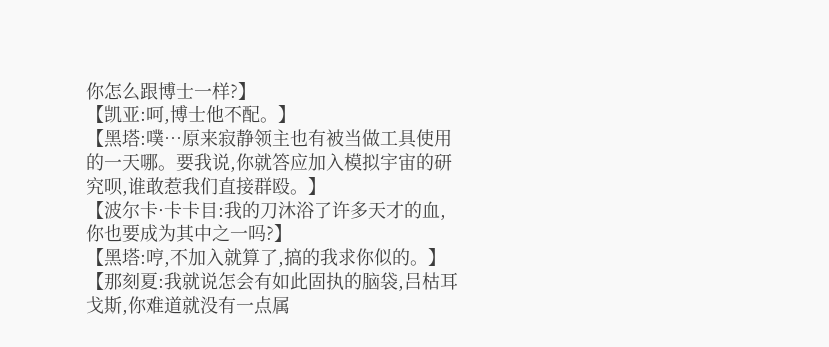你怎么跟博士一样?】
【凯亚:呵,博士他不配。】
【黑塔:噗…原来寂静领主也有被当做工具使用的一天哪。要我说,你就答应加入模拟宇宙的研究呗,谁敢惹我们直接群殴。】
【波尔卡·卡卡目:我的刀沐浴了许多天才的血,你也要成为其中之一吗?】
【黑塔:哼,不加入就算了,搞的我求你似的。】
【那刻夏:我就说怎会有如此固执的脑袋,吕枯耳戈斯,你难道就没有一点属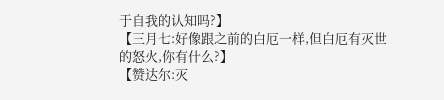于自我的认知吗?】
【三月七:好像跟之前的白厄一样,但白厄有灭世的怒火,你有什么?】
【赞达尔:灭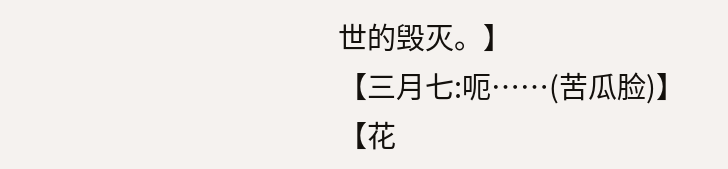世的毁灭。】
【三月七:呃……(苦瓜脸)】
【花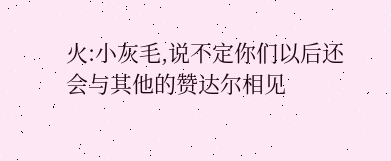火:小灰毛,说不定你们以后还会与其他的赞达尔相见